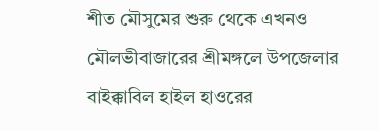শীত মৌসুমের শুরু থেকে এখনও মৌলভীবাজারের শ্রীমঙ্গলে উপজেলার বাইক্কাবিল হাইল হাওরের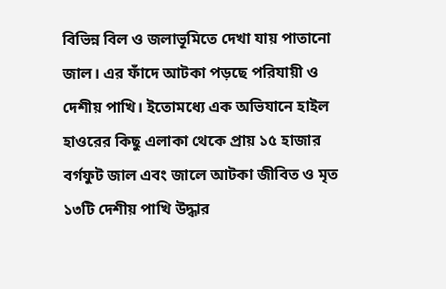বিভিন্ন বিল ও জলাভূমিতে দেখা যায় পাতানো জাল। এর ফাঁদে আটকা পড়ছে পরিযায়ী ও দেশীয় পাখি। ইতোমধ্যে এক অভিযানে হাইল হাওরের কিছু এলাকা থেকে প্রায় ১৫ হাজার বর্গফুট জাল এবং জালে আটকা জীবিত ও মৃত ১৩টি দেশীয় পাখি উদ্ধার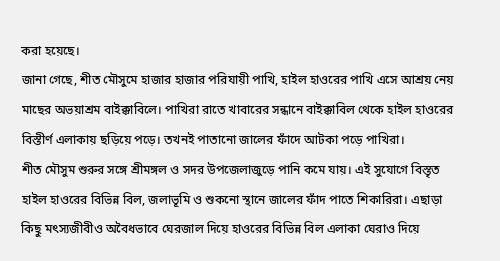করা হয়েছে।
জানা গেছে, শীত মৌসুমে হাজার হাজার পরিযায়ী পাখি, হাইল হাওরের পাখি এসে আশ্রয় নেয় মাছের অভয়াশ্রম বাইক্কাবিলে। পাখিরা রাতে খাবারের সন্ধানে বাইক্কাবিল থেকে হাইল হাওরের বিস্তীর্ণ এলাকায় ছড়িয়ে পড়ে। তখনই পাতানো জালের ফাঁদে আটকা পড়ে পাখিরা।
শীত মৌসুম শুরুর সঙ্গে শ্রীমঙ্গল ও সদর উপজেলাজুড়ে পানি কমে যায়। এই সুযোগে বিস্তৃত হাইল হাওরের বিভিন্ন বিল, জলাভূমি ও শুকনো স্থানে জালের ফাঁদ পাতে শিকারিরা। এছাড়া কিছু মৎস্যজীবীও অবৈধভাবে ঘেরজাল দিয়ে হাওরের বিভিন্ন বিল এলাকা ঘেরাও দিয়ে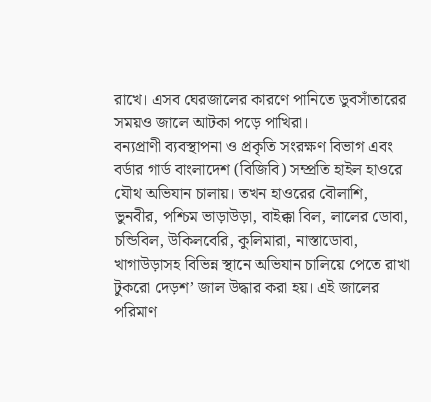রাখে। এসব ঘেরজালের কারণে পানিতে ডুবসাঁতারের সময়ও জালে আটকা পড়ে পাখিরা।
বন্যপ্রাণী ব্যবস্থাপনা ও প্রকৃতি সংরক্ষণ বিভাগ এবং বর্ডার গার্ড বাংলাদেশ (বিজিবি) সম্প্রতি হাইল হাওরে যৌথ অভিযান চালায়। তখন হাওরের বৌলাশি, ভুনবীর, পশ্চিম ভাড়াউড়া, বাইক্কা বিল, লালের ডোবা, চন্ডিবিল, উকিলবেরি, কুলিমারা, নাস্তাডোবা, খাগাউড়াসহ বিভিন্ন স্থানে অভিযান চালিয়ে পেতে রাখা টুকরো দেড়শ’ জাল উদ্ধার করা হয়। এই জালের পরিমাণ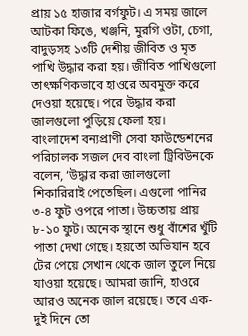প্রায় ১৫ হাজার বর্গফুট। এ সময় জালে আটকা ফিঙে, খঞ্জনি, মুরগি ওটা, চেগা, বাদুড়সহ ১৩টি দেশীয় জীবিত ও মৃত পাখি উদ্ধার করা হয়। জীবিত পাখিগুলো তাৎক্ষণিকভাবে হাওরে অবমুক্ত করে দেওয়া হয়েছে। পরে উদ্ধার করা জালগুলো পুড়িয়ে ফেলা হয়।
বাংলাদেশ বন্যপ্রাণী সেবা ফাউন্ডেশনের পরিচালক সজল দেব বাংলা ট্রিবিউনকে বলেন, ‘উদ্ধার করা জালগুলো শিকারিরাই পেতেছিল। এগুলো পানির ৩-৪ ফুট ওপরে পাতা। উচ্চতায় প্রায় ৮-১০ ফুট। অনেক স্থানে শুধু বাঁশের খুঁটি পাতা দেখা গেছে। হয়তো অভিযান হবে টের পেয়ে সেখান থেকে জাল তুলে নিয়ে যাওয়া হয়েছে। আমরা জানি, হাওরে আরও অনেক জাল রয়েছে। তবে এক-দুই দিনে তো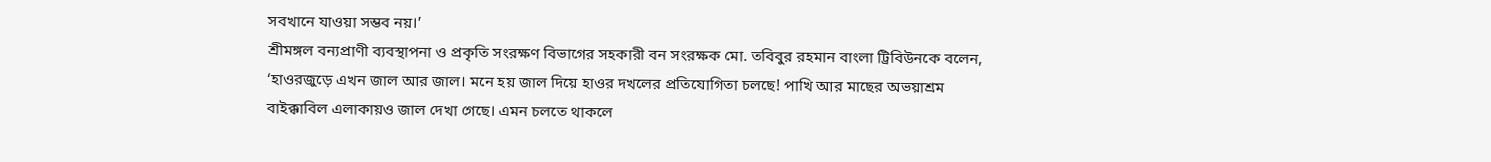সবখানে যাওয়া সম্ভব নয়।’
শ্রীমঙ্গল বন্যপ্রাণী ব্যবস্থাপনা ও প্রকৃতি সংরক্ষণ বিভাগের সহকারী বন সংরক্ষক মো. তবিবুর রহমান বাংলা ট্রিবিউনকে বলেন, ‘হাওরজুড়ে এখন জাল আর জাল। মনে হয় জাল দিয়ে হাওর দখলের প্রতিযোগিতা চলছে! পাখি আর মাছের অভয়াশ্রম বাইক্কাবিল এলাকায়ও জাল দেখা গেছে। এমন চলতে থাকলে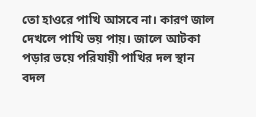তো হাওরে পাখি আসবে না। কারণ জাল দেখলে পাখি ভয় পায়। জালে আটকা পড়ার ভয়ে পরিযায়ী পাখির দল স্থান বদল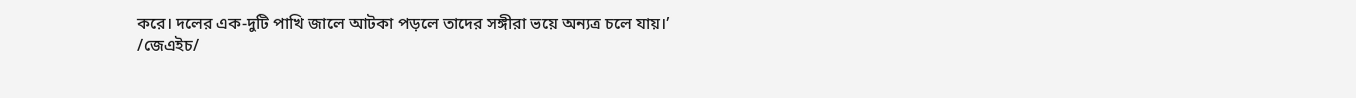করে। দলের এক-দুটি পাখি জালে আটকা পড়লে তাদের সঙ্গীরা ভয়ে অন্যত্র চলে যায়।’
/জেএইচ/